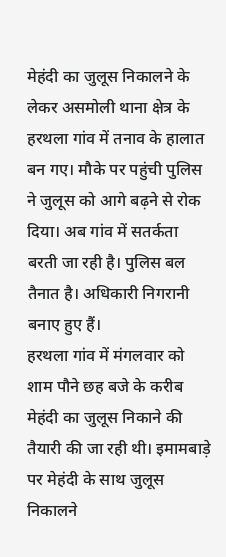मेहंदी का जुलूस निकालने के लेकर असमोली थाना क्षेत्र के हरथला गांव में तनाव के हालात बन गए। मौके पर पहुंची पुलिस ने जुलूस को आगे बढ़ने से रोक दिया। अब गांव में सतर्कता बरती जा रही है। पुलिस बल तैनात है। अधिकारी निगरानी बनाए हुए हैं।
हरथला गांव में मंगलवार को शाम पौने छह बजे के करीब मेहंदी का जुलूस निकाने की तैयारी की जा रही थी। इमामबाड़े पर मेहंदी के साथ जुलूस निकालने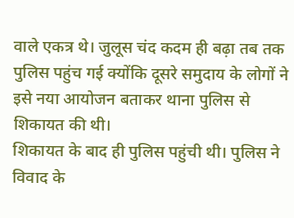वाले एकत्र थे। जुलूस चंद कदम ही बढ़ा तब तक पुलिस पहुंच गई क्योंकि दूसरे समुदाय के लोगों ने इसे नया आयोजन बताकर थाना पुलिस से शिकायत की थी।
शिकायत के बाद ही पुलिस पहुंची थी। पुलिस ने विवाद के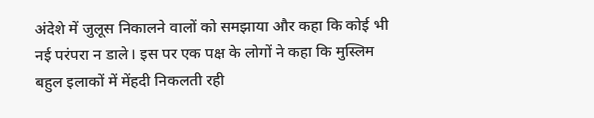अंदेशे में जुलूस निकालने वालों को समझाया और कहा कि कोई भी नई परंपरा न डाले। इस पर एक पक्ष के लोगों ने कहा कि मुस्लिम बहुल इलाकों में मेंहदी निकलती रही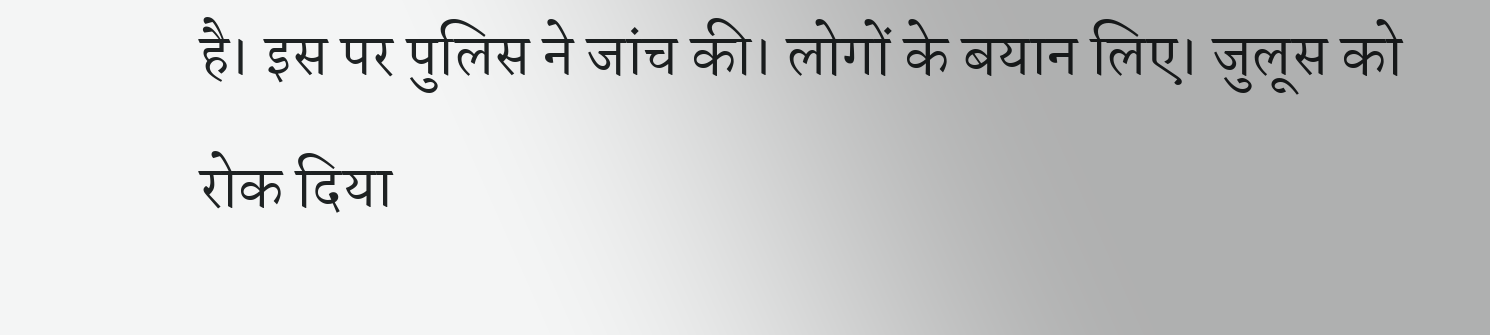है। इस पर पुलिस ने जांच की। लोगों के बयान लिए। जुलूस को रोक दिया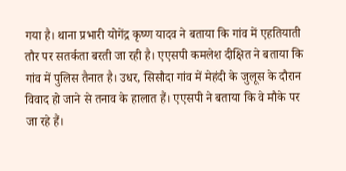गया है। थाना प्रभारी योगेंद्र कृष्ण यादव ने बताया कि गांव में एहतियाती तौर पर सतर्कता बरती जा रही है। एएसपी कमलेश दीक्षित ने बताया कि गांव में पुलिस तैनात है। उधर, सिसौदा गांव में मेहंदी के जुलूस के दौरान विवाद हो जाने से तनाव के हालात हैं। एएसपी ने बताया कि वे मौके पर जा रहे हैं।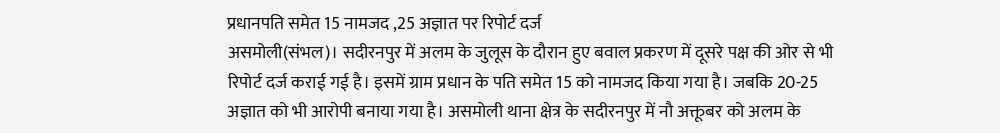प्रधानपति समेत 15 नामजद ,25 अज्ञात पर रिपोर्ट दर्ज
असमोली(संभल)। सदीरनपुर में अलम के जुलूस के दौरान हुए बवाल प्रकरण में दूसरे पक्ष की ओर से भी रिपोर्ट दर्ज कराई गई है। इसमें ग्राम प्रधान के पति समेत 15 को नामजद किया गया है। जबकि 20-25 अज्ञात को भी आरोपी बनाया गया है। असमोली थाना क्षेत्र के सदीरनपुर में नौ अक्तूबर को अलम के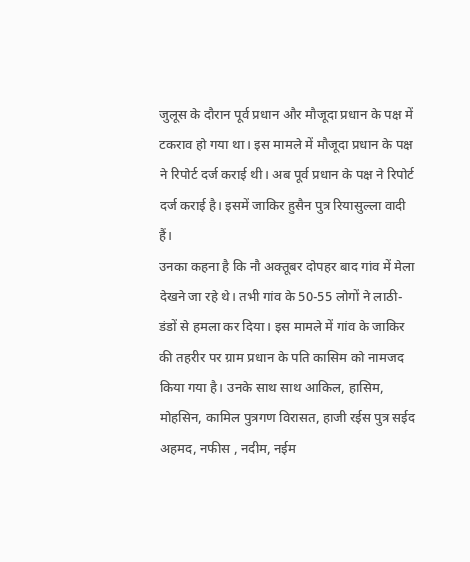जुलूस के दौरान पूर्व प्रधान और मौजूदा प्रधान के पक्ष में टकराव हो गया था। इस मामले में मौजूदा प्रधान के पक्ष ने रिपोर्ट दर्ज कराई थी। अब पूर्व प्रधान के पक्ष ने रिपोर्ट दर्ज कराई है। इसमें जाकिर हुसैन पुत्र रियासुल्ला वादी हैं।
उनका कहना है कि नौ अक्तूबर दोपहर बाद गांव में मेला देखने जा रहे थे। तभी गांव के 50-55 लोगों ने लाठी-डंडों से हमला कर दिया। इस मामले में गांव के जाकिर की तहरीर पर ग्राम प्रधान के पति कासिम को नामजद किया गया है। उनके साथ साथ आकिल, हासिम, मोहसिन, कामिल पुत्रगण विरासत, हाजी रईस पुत्र सईद अहमद, नफीस , नदीम, नईम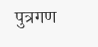पुत्रगण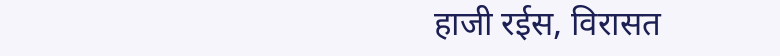हाजी रईस, विरासत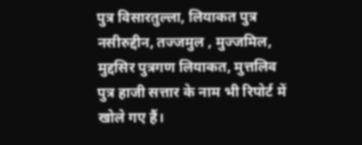पुत्र विसारतुल्ला, लियाकत पुत्र नसीरुद्दीन, तज्जमुल , मुज्जमिल, मुद्दसिर पुत्रगण लियाकत, मुत्तलिव पुत्र हाजी सत्तार के नाम भी रिपोर्ट में खोले गए हैं।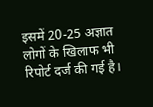इसमें 20-25 अज्ञात लोगों के खिलाफ भी रिपोर्ट दर्ज की गई है।